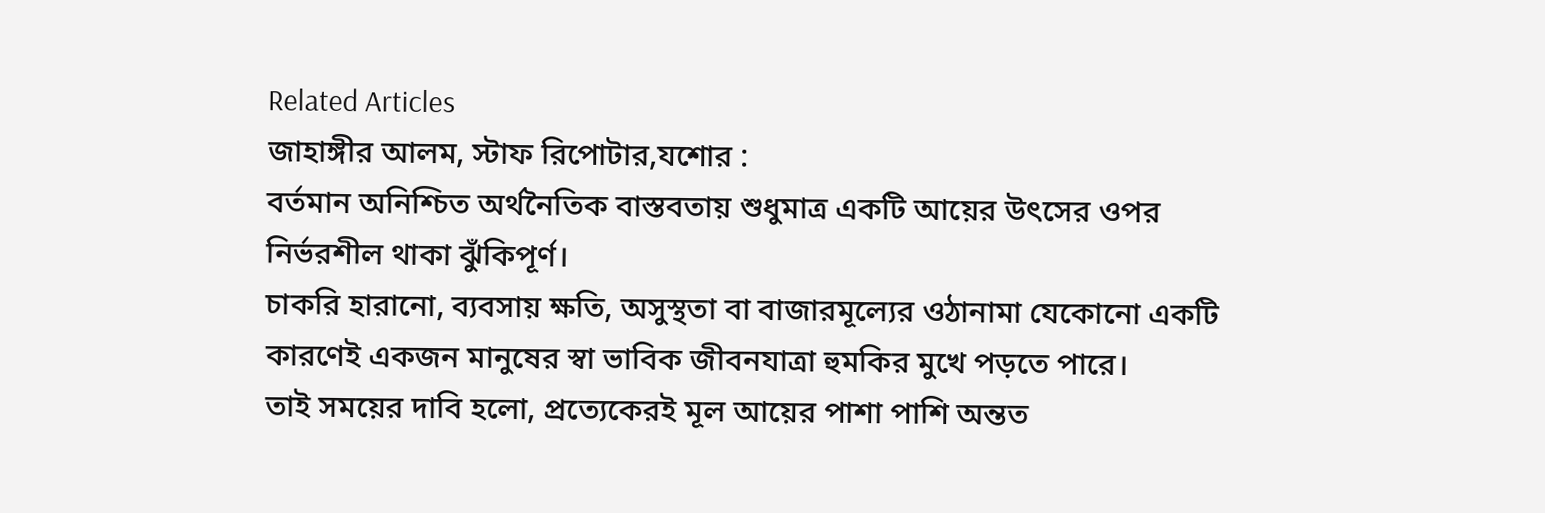Related Articles
জাহাঙ্গীর আলম, স্টাফ রিপোটার,যশোর :
বর্তমান অনিশ্চিত অর্থনৈতিক বাস্তবতায় শুধুমাত্র একটি আয়ের উৎসের ওপর নির্ভরশীল থাকা ঝুঁকিপূর্ণ।
চাকরি হারানো, ব্যবসায় ক্ষতি, অসুস্থতা বা বাজারমূল্যের ওঠানামা যেকোনো একটি কারণেই একজন মানুষের স্বা ভাবিক জীবনযাত্রা হুমকির মুখে পড়তে পারে।
তাই সময়ের দাবি হলো, প্রত্যেকেরই মূল আয়ের পাশা পাশি অন্তত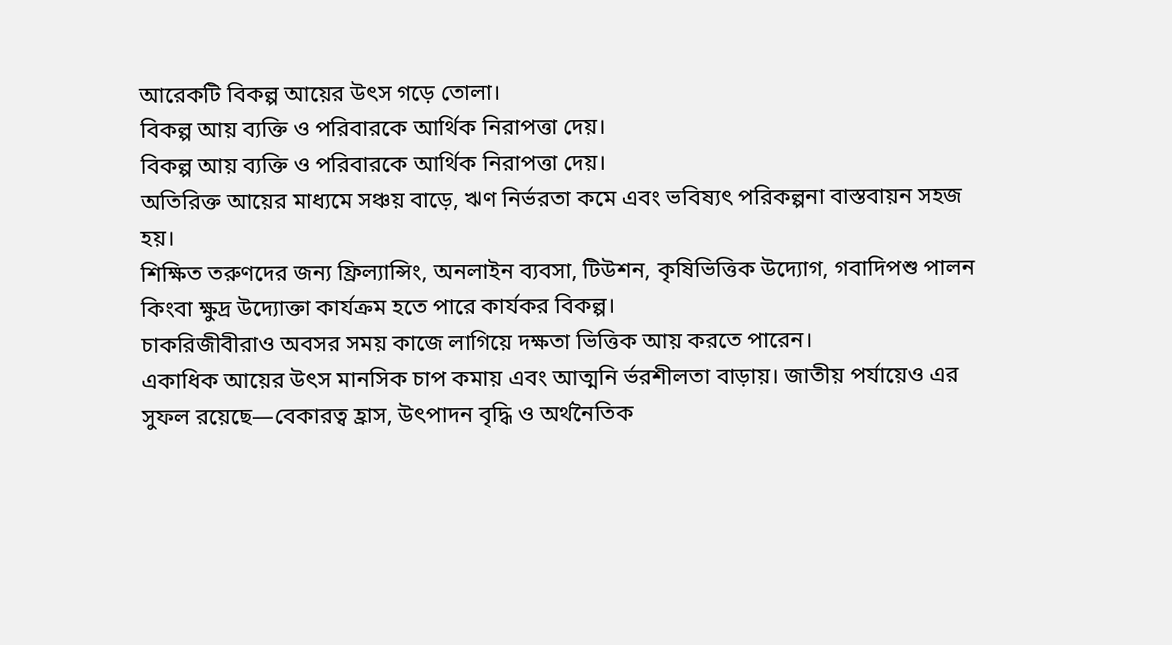আরেকটি বিকল্প আয়ের উৎস গড়ে তোলা।
বিকল্প আয় ব্যক্তি ও পরিবারকে আর্থিক নিরাপত্তা দেয়।
বিকল্প আয় ব্যক্তি ও পরিবারকে আর্থিক নিরাপত্তা দেয়।
অতিরিক্ত আয়ের মাধ্যমে সঞ্চয় বাড়ে, ঋণ নির্ভরতা কমে এবং ভবিষ্যৎ পরিকল্পনা বাস্তবায়ন সহজ হয়।
শিক্ষিত তরুণদের জন্য ফ্রিল্যান্সিং, অনলাইন ব্যবসা, টিউশন, কৃষিভিত্তিক উদ্যোগ, গবাদিপশু পালন কিংবা ক্ষুদ্র উদ্যোক্তা কার্যক্রম হতে পারে কার্যকর বিকল্প।
চাকরিজীবীরাও অবসর সময় কাজে লাগিয়ে দক্ষতা ভিত্তিক আয় করতে পারেন।
একাধিক আয়ের উৎস মানসিক চাপ কমায় এবং আত্মনি র্ভরশীলতা বাড়ায়। জাতীয় পর্যায়েও এর সুফল রয়েছে—বেকারত্ব হ্রাস, উৎপাদন বৃদ্ধি ও অর্থনৈতিক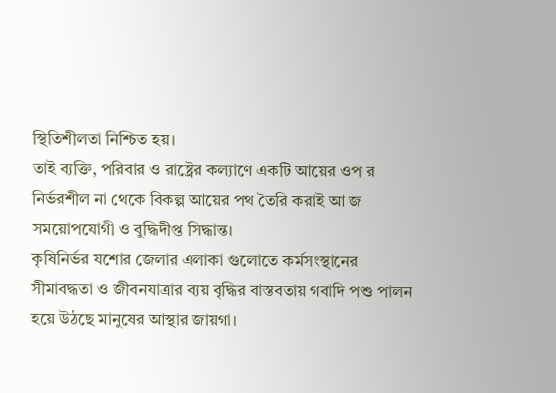স্থিতিশীলতা নিশ্চিত হয়।
তাই ব্যক্তি, পরিবার ও রাষ্ট্রের কল্যাণে একটি আয়ের ওপ র নির্ভরশীল না থেকে বিকল্প আয়ের পথ তৈরি করাই আ জ সময়োপযোগী ও বুদ্ধিদীপ্ত সিদ্ধান্ত।
কৃষিনির্ভর যশোর জেলার এলাকা গুলোতে কর্মসংস্থানের সীমাবদ্ধতা ও জীবনযাত্রার ব্যয় বৃদ্ধির বাস্তবতায় গবাদি পশু পালন হয়ে উঠছে মানুষের আস্থার জায়গা।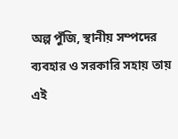অল্প পুঁজি, স্থানীয় সম্পদের ব্যবহার ও সরকারি সহায় তায় এই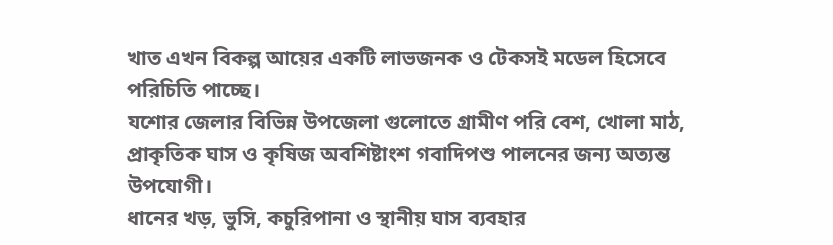খাত এখন বিকল্প আয়ের একটি লাভজনক ও টেকসই মডেল হিসেবে পরিচিতি পাচ্ছে।
যশোর জেলার বিভিন্ন উপজেলা গুলোতে গ্রামীণ পরি বেশ, খোলা মাঠ, প্রাকৃতিক ঘাস ও কৃষিজ অবশিষ্টাংশ গবাদিপশু পালনের জন্য অত্যন্ত উপযোগী।
ধানের খড়, ভুসি, কচুরিপানা ও স্থানীয় ঘাস ব্যবহার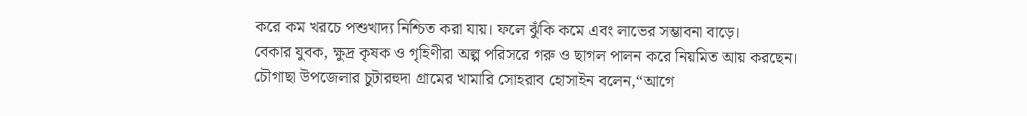করে কম খরচে পশুখাদ্য নিশ্চিত করা যায়। ফলে ঝুঁকি কমে এবং লাভের সম্ভাবনা বাড়ে।
বেকার যুবক, ক্ষুদ্র কৃষক ও গৃহিণীরা অল্প পরিসরে গরু ও ছাগল পালন করে নিয়মিত আয় করছেন।
চৌগাছা উপজেলার চুটারহুদা গ্রামের খামারি সোহরাব হোসাইন বলেন,“আগে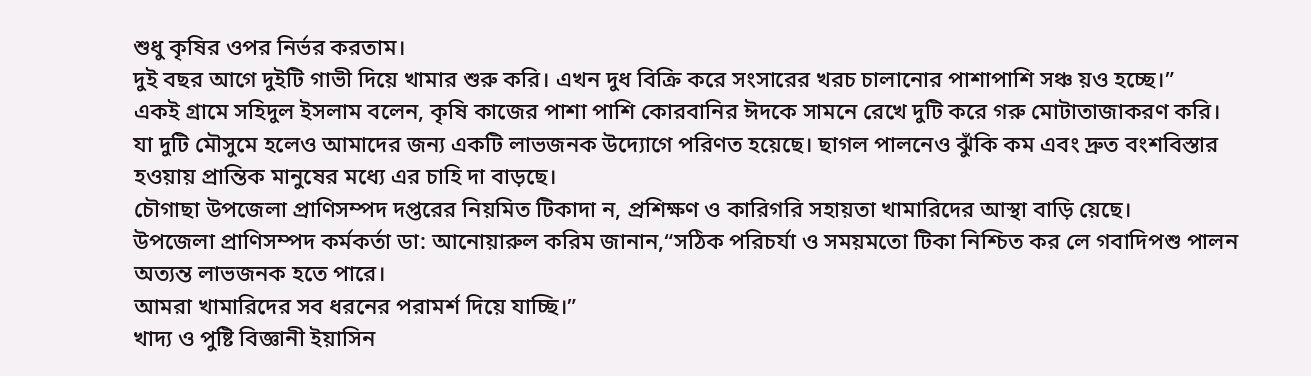শুধু কৃষির ওপর নির্ভর করতাম।
দুই বছর আগে দুইটি গাভী দিয়ে খামার শুরু করি। এখন দুধ বিক্রি করে সংসারের খরচ চালানোর পাশাপাশি সঞ্চ য়ও হচ্ছে।”
একই গ্রামে সহিদুল ইসলাম বলেন, কৃষি কাজের পাশা পাশি কোরবানির ঈদকে সামনে রেখে দুটি করে গরু মোটাতাজাকরণ করি।
যা দুটি মৌসুমে হলেও আমাদের জন্য একটি লাভজনক উদ্যোগে পরিণত হয়েছে। ছাগল পালনেও ঝুঁকি কম এবং দ্রুত বংশবিস্তার হওয়ায় প্রান্তিক মানুষের মধ্যে এর চাহি দা বাড়ছে।
চৌগাছা উপজেলা প্রাণিসম্পদ দপ্তরের নিয়মিত টিকাদা ন, প্রশিক্ষণ ও কারিগরি সহায়তা খামারিদের আস্থা বাড়ি য়েছে।
উপজেলা প্রাণিসম্পদ কর্মকর্তা ডা: আনোয়ারুল করিম জানান,“সঠিক পরিচর্যা ও সময়মতো টিকা নিশ্চিত কর লে গবাদিপশু পালন অত্যন্ত লাভজনক হতে পারে।
আমরা খামারিদের সব ধরনের পরামর্শ দিয়ে যাচ্ছি।”
খাদ্য ও পুষ্টি বিজ্ঞানী ইয়াসিন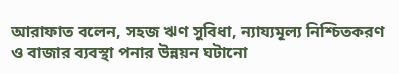আরাফাত বলেন, সহজ ঋণ সুবিধা, ন্যায্যমূল্য নিশ্চিতকরণ ও বাজার ব্যবস্থা পনার উন্নয়ন ঘটানো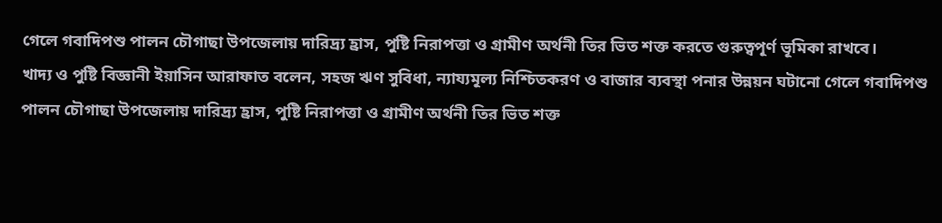গেলে গবাদিপশু পালন চৌগাছা উপজেলায় দারিদ্র্য হ্রাস, পুষ্টি নিরাপত্তা ও গ্রামীণ অর্থনী তির ভিত শক্ত করতে গুরুত্বপূর্ণ ভূমিকা রাখবে।
খাদ্য ও পুষ্টি বিজ্ঞানী ইয়াসিন আরাফাত বলেন, সহজ ঋণ সুবিধা, ন্যায্যমূল্য নিশ্চিতকরণ ও বাজার ব্যবস্থা পনার উন্নয়ন ঘটানো গেলে গবাদিপশু পালন চৌগাছা উপজেলায় দারিদ্র্য হ্রাস, পুষ্টি নিরাপত্তা ও গ্রামীণ অর্থনী তির ভিত শক্ত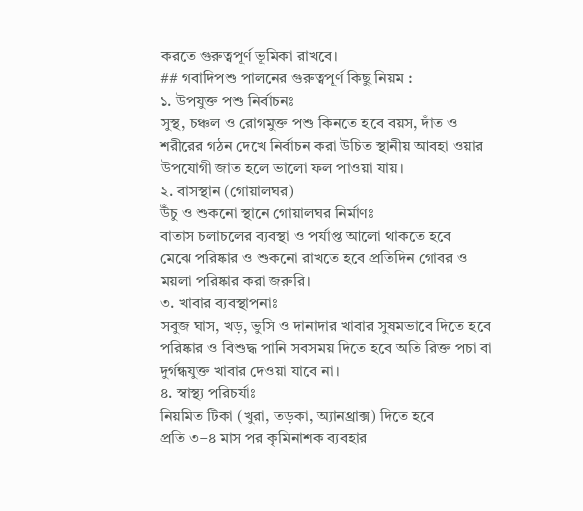করতে গুরুত্বপূর্ণ ভূমিকা রাখবে।
## গবাদিপশু পালনের গুরুত্বপূর্ণ কিছু নিয়ম :
১. উপযুক্ত পশু নির্বাচনঃ
সুস্থ, চঞ্চল ও রোগমুক্ত পশু কিনতে হবে বয়স, দাঁত ও শরীরের গঠন দেখে নির্বাচন করা উচিত স্থানীয় আবহা ওয়ার উপযোগী জাত হলে ভালো ফল পাওয়া যায়।
২. বাসস্থান (গোয়ালঘর)
উঁচু ও শুকনো স্থানে গোয়ালঘর নির্মাণঃ
বাতাস চলাচলের ব্যবস্থা ও পর্যাপ্ত আলো থাকতে হবে
মেঝে পরিষ্কার ও শুকনো রাখতে হবে প্রতিদিন গোবর ও ময়লা পরিষ্কার করা জরুরি।
৩. খাবার ব্যবস্থাপনাঃ
সবুজ ঘাস, খড়, ভুসি ও দানাদার খাবার সুষমভাবে দিতে হবে পরিষ্কার ও বিশুদ্ধ পানি সবসময় দিতে হবে অতি রিক্ত পচা বা দুর্গন্ধযুক্ত খাবার দেওয়া যাবে না।
৪. স্বাস্থ্য পরিচর্যাঃ
নিয়মিত টিকা (খুরা, তড়কা, অ্যানথ্রাক্স) দিতে হবে
প্রতি ৩–৪ মাস পর কৃমিনাশক ব্যবহার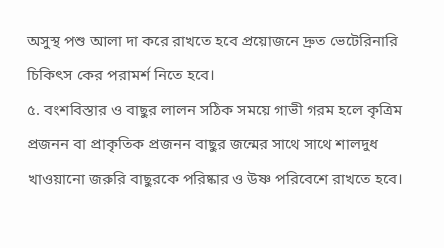অসুস্থ পশু আলা দা করে রাখতে হবে প্রয়োজনে দ্রুত ভেটেরিনারি চিকিৎস কের পরামর্শ নিতে হবে।
৫. বংশবিস্তার ও বাছুর লালন সঠিক সময়ে গাভী গরম হলে কৃত্রিম প্রজনন বা প্রাকৃতিক প্রজনন বাছুর জন্মের সাথে সাথে শালদুধ খাওয়ানো জরুরি বাছুরকে পরিষ্কার ও উষ্ণ পরিবেশে রাখতে হবে।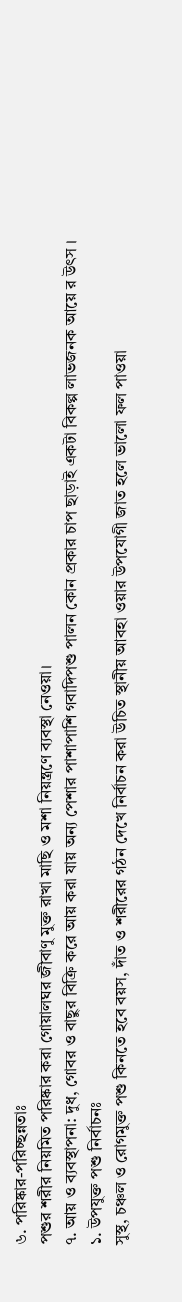৬. পরিষ্কার-পরিচ্ছন্নতাঃ
পশুর শরীর নিয়মিত পরিষ্কার করা গোয়ালঘর জীবাণু মুক্ত রাখা মাছি ও মশা নিয়ন্ত্রণে ব্যবস্থা নেওয়া।
৭. আয় ও ব্যবস্থাপনা: দুধ, গোবর ও বাছুর বিক্রি করে আয় করা যায় অন্য পেশার পাশাপাশি গবাদিপশু পালন কোন প্রকার চাপ ছাড়াই একটা বিকল্প লাভজনক আয়ে র উৎস ।
১. উপযুক্ত পশু নির্বাচনঃ
সুস্থ, চঞ্চল ও রোগমুক্ত পশু কিনতে হবে বয়স, দাঁত ও শরীরের গঠন দেখে নির্বাচন করা উচিত স্থানীয় আবহা ওয়ার উপযোগী জাত হলে ভালো ফল পাওয়া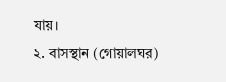যায়।
২. বাসস্থান (গোয়ালঘর)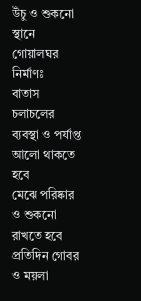উঁচু ও শুকনো স্থানে গোয়ালঘর নির্মাণঃ
বাতাস চলাচলের ব্যবস্থা ও পর্যাপ্ত আলো থাকতে হবে
মেঝে পরিষ্কার ও শুকনো রাখতে হবে প্রতিদিন গোবর ও ময়লা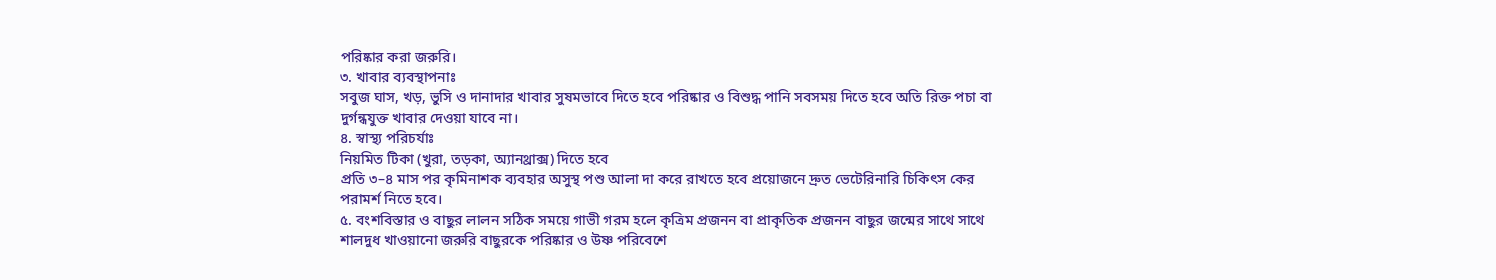পরিষ্কার করা জরুরি।
৩. খাবার ব্যবস্থাপনাঃ
সবুজ ঘাস, খড়, ভুসি ও দানাদার খাবার সুষমভাবে দিতে হবে পরিষ্কার ও বিশুদ্ধ পানি সবসময় দিতে হবে অতি রিক্ত পচা বা দুর্গন্ধযুক্ত খাবার দেওয়া যাবে না।
৪. স্বাস্থ্য পরিচর্যাঃ
নিয়মিত টিকা (খুরা, তড়কা, অ্যানথ্রাক্স) দিতে হবে
প্রতি ৩–৪ মাস পর কৃমিনাশক ব্যবহার অসুস্থ পশু আলা দা করে রাখতে হবে প্রয়োজনে দ্রুত ভেটেরিনারি চিকিৎস কের পরামর্শ নিতে হবে।
৫. বংশবিস্তার ও বাছুর লালন সঠিক সময়ে গাভী গরম হলে কৃত্রিম প্রজনন বা প্রাকৃতিক প্রজনন বাছুর জন্মের সাথে সাথে শালদুধ খাওয়ানো জরুরি বাছুরকে পরিষ্কার ও উষ্ণ পরিবেশে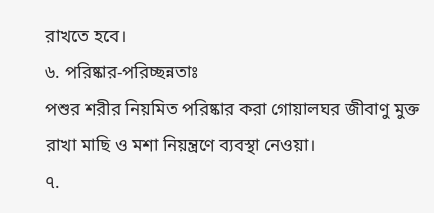রাখতে হবে।
৬. পরিষ্কার-পরিচ্ছন্নতাঃ
পশুর শরীর নিয়মিত পরিষ্কার করা গোয়ালঘর জীবাণু মুক্ত রাখা মাছি ও মশা নিয়ন্ত্রণে ব্যবস্থা নেওয়া।
৭.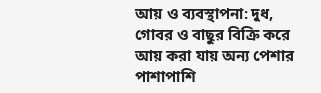আয় ও ব্যবস্থাপনা: দুধ, গোবর ও বাছুর বিক্রি করে আয় করা যায় অন্য পেশার পাশাপাশি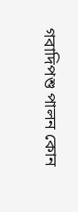গবাদিপশু পালন কোন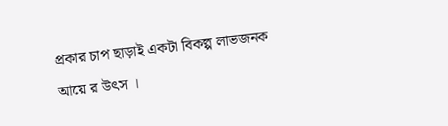প্রকার চাপ ছাড়াই একটা বিকল্প লাভজনক আয়ে র উৎস ।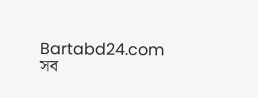Bartabd24.com সব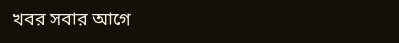খবর সবার আগে